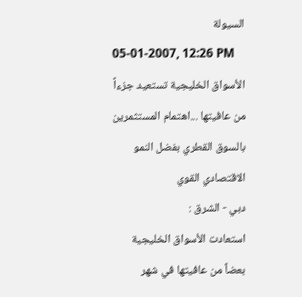السيولة
05-01-2007, 12:26 PM
الأسواق الخليجية تستعيد جزءاً من عافيتها ...اهتمام المستثمرين بالسوق القطري بفضل النمو الاقتصادي القوي
دبي - الشرق :
استعادت الأسواق الخليجية بعضاً من عافيتها في شهر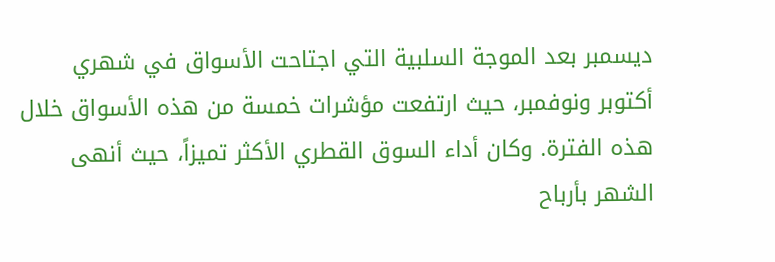ديسمبر بعد الموجة السلبية التي اجتاحت الأسواق في شهري أكتوبر ونوفمبر، حيث ارتفعت مؤشرات خمسة من هذه الأسواق خلال هذه الفترة. وكان أداء السوق القطري الأكثر تميزاً، حيث أنهى الشهر بأرباح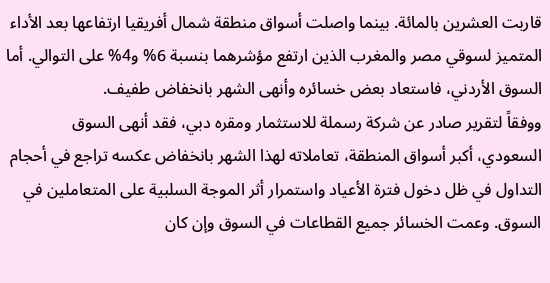قاربت العشرين بالمائة. بينما واصلت أسواق منطقة شمال أفريقيا ارتفاعها بعد الأداء المتميز لسوقي مصر والمغرب الذين ارتفع مؤشرهما بنسبة 6% و4% على التوالي. أما السوق الأردني، فاستعاد بعض خسائره وأنهى الشهر بانخفاض طفيف.
ووفقاً لتقرير صادر عن شركة رسملة للاستثمار ومقره دبي، فقد أنهى السوق السعودي، أكبر أسواق المنطقة، تعاملاته لهذا الشهر بانخفاض عكسه تراجع في أحجام التداول في ظل دخول فترة الأعياد واستمرار أثر الموجة السلبية على المتعاملين في السوق. وعمت الخسائر جميع القطاعات في السوق وإن كان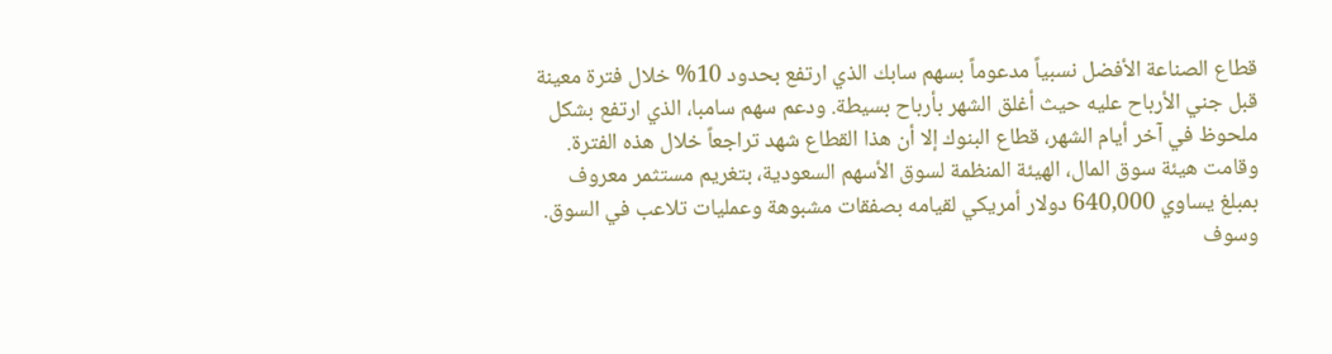قطاع الصناعة الأفضل نسبياً مدعوماً بسهم سابك الذي ارتفع بحدود 10% خلال فترة معينة قبل جني الأرباح عليه حيث أغلق الشهر بأرباح بسيطة. ودعم سهم سامبا، الذي ارتفع بشكل ملحوظ في آخر أيام الشهر، قطاع البنوك إلا أن هذا القطاع شهد تراجعاً خلال هذه الفترة.
وقامت هيئة سوق المال، الهيئة المنظمة لسوق الأسهم السعودية، بتغريم مستثمر معروف بمبلغ يساوي 640,000 دولار أمريكي لقيامه بصفقات مشبوهة وعمليات تلاعب في السوق. وسوف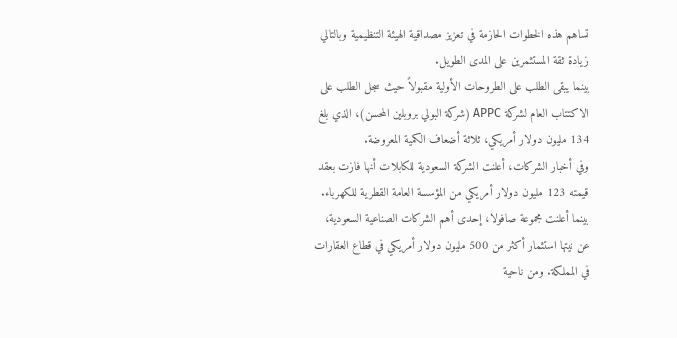تساهم هذه الخطوات الحازمة في تعزيز مصداقية الهيئة التنظيمية وبالتالي زيادة ثقة المستثمرين على المدى الطويل.
بينما يبقى الطلب على الطروحات الأولية مقبولاً حيث سجل الطلب على الاكتتاب العام لشركة APPC (شركة البولي بروبلين المحسن)، الذي بلغ 134 مليون دولار أمريكي، ثلاثة أضعاف الكمية المعروضة.
وفي أخبار الشركات، أعلنت الشركة السعودية للكابلات أنها فازت بعقد قيمته 123 مليون دولار أمريكي من المؤسسة العامة القطرية للكهرباء. بينما أعلنت مجموعة صافولا، إحدى أهم الشركات الصناعية السعودية، عن نيتها استثمار أكثر من 500 مليون دولار أمريكي في قطاع العقارات في المملكة. ومن ناحية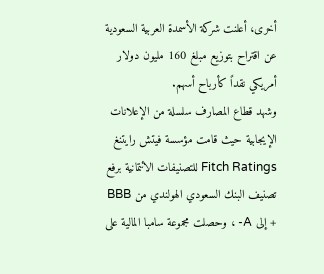أخرى، أعلنت شركة الأسمدة العربية السعودية عن اقتراح بتوزيع مبلغ 160 مليون دولار أمريكي نقداً كأرباح أسهم.
وشهد قطاع المصارف سلسلة من الإعلانات الإيجابية حيث قامت مؤسسة فيتش رايتنغ Fitch Ratings للتصنيفات الائتمانية برفع تصنيف البنك السعودي الهولندي من BBB + إلى A- ، وحصلت مجموعة سامبا المالية على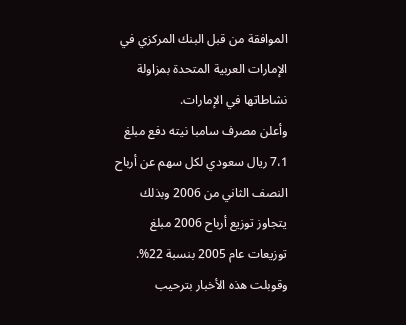الموافقة من قبل البنك المركزي في الإمارات العربية المتحدة بمزاولة نشاطاتها في الإمارات.
وأعلن مصرف سامبا نيته دفع مبلغ 7،1 ريال سعودي لكل سهم عن أرباح النصف الثاني من 2006 وبذلك يتجاوز توزيع أرباح 2006 مبلغ توزيعات عام 2005 بنسبة 22%. وقوبلت هذه الأخبار بترحيب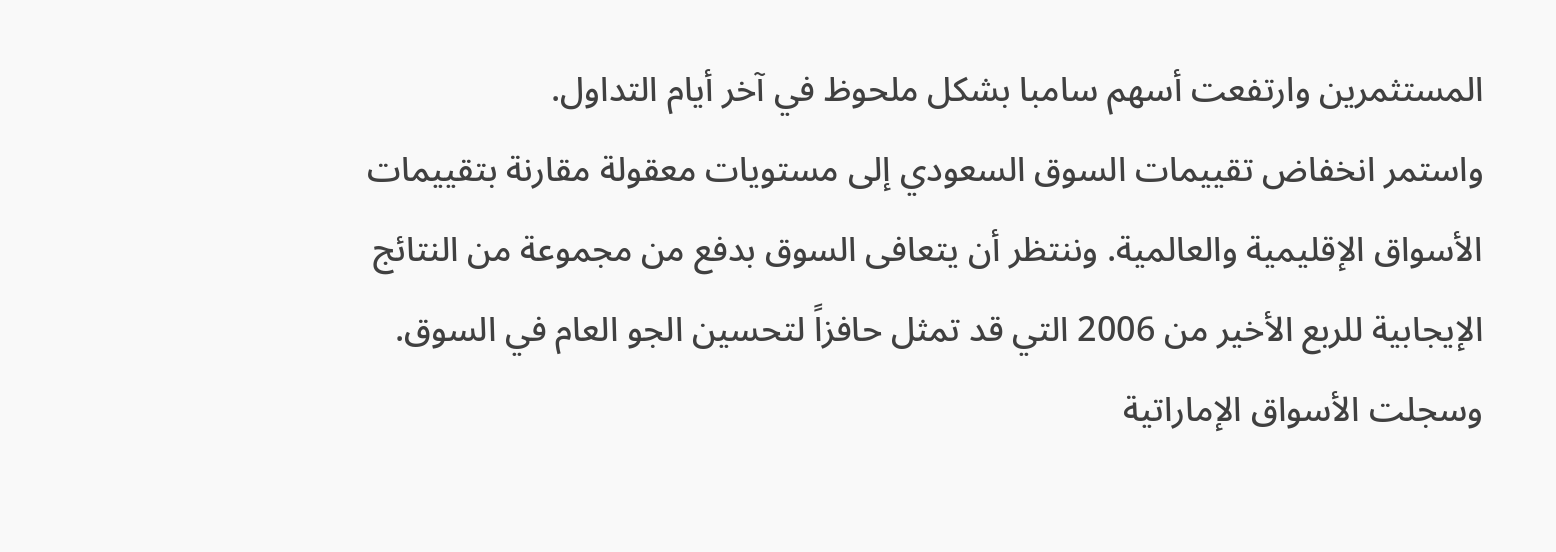المستثمرين وارتفعت أسهم سامبا بشكل ملحوظ في آخر أيام التداول.
واستمر انخفاض تقييمات السوق السعودي إلى مستويات معقولة مقارنة بتقييمات الأسواق الإقليمية والعالمية. وننتظر أن يتعافى السوق بدفع من مجموعة من النتائج الإيجابية للربع الأخير من 2006 التي قد تمثل حافزاً لتحسين الجو العام في السوق.
وسجلت الأسواق الإماراتية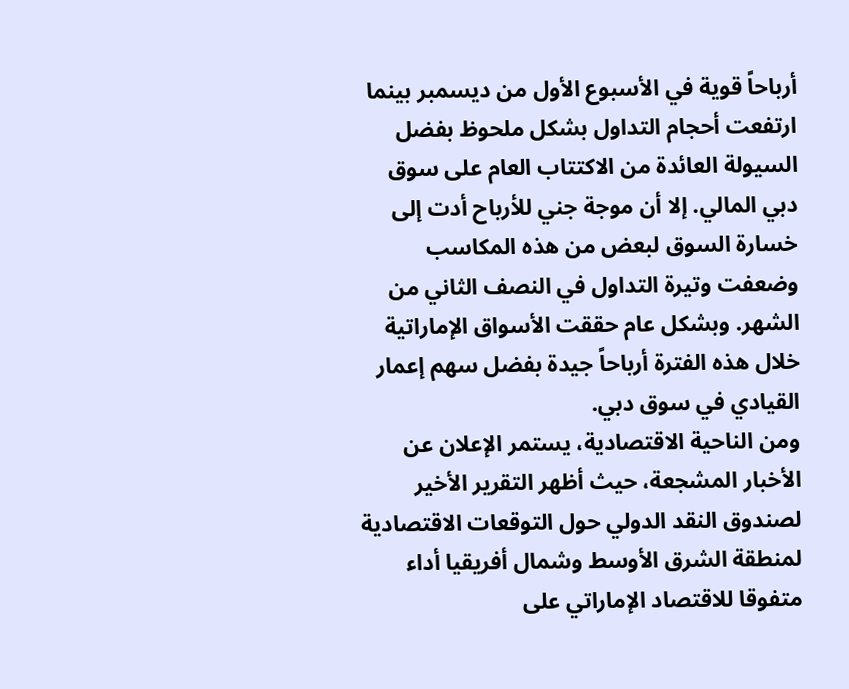أرباحاً قوية في الأسبوع الأول من ديسمبر بينما ارتفعت أحجام التداول بشكل ملحوظ بفضل السيولة العائدة من الاكتتاب العام على سوق دبي المالي. إلا أن موجة جني للأرباح أدت إلى خسارة السوق لبعض من هذه المكاسب وضعفت وتيرة التداول في النصف الثاني من الشهر. وبشكل عام حققت الأسواق الإماراتية خلال هذه الفترة أرباحاً جيدة بفضل سهم إعمار القيادي في سوق دبي.
ومن الناحية الاقتصادية، يستمر الإعلان عن الأخبار المشجعة، حيث أظهر التقرير الأخير لصندوق النقد الدولي حول التوقعات الاقتصادية لمنطقة الشرق الأوسط وشمال أفريقيا أداء متفوقا للاقتصاد الإماراتي على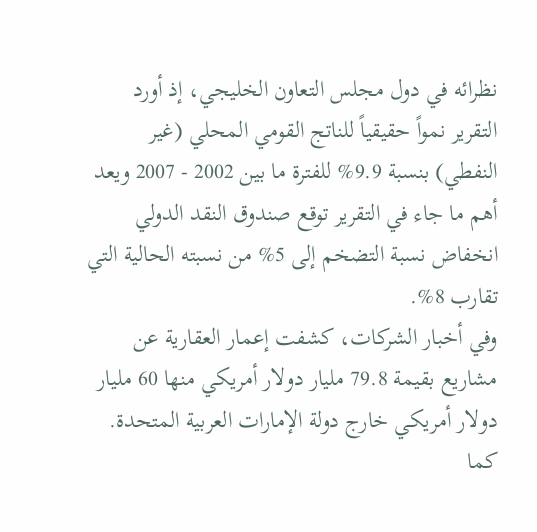نظرائه في دول مجلس التعاون الخليجي، إذ أورد التقرير نمواً حقيقياً للناتج القومي المحلي (غير النفطي) بنسبة 9.9% للفترة ما بين 2002 - 2007 ويعد أهم ما جاء في التقرير توقع صندوق النقد الدولي انخفاض نسبة التضخم إلى 5% من نسبته الحالية التي تقارب 8%.
وفي أخبار الشركات، كشفت إعمار العقارية عن مشاريع بقيمة 79.8 مليار دولار أمريكي منها 60 مليار دولار أمريكي خارج دولة الإمارات العربية المتحدة. كما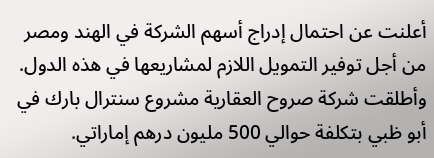أعلنت عن احتمال إدراج أسهم الشركة في الهند ومصر من أجل توفير التمويل اللازم لمشاريعها في هذه الدول. وأطلقت شركة صروح العقارية مشروع سنترال بارك في أبو ظبي بتكلفة حوالي 500 مليون درهم إماراتي.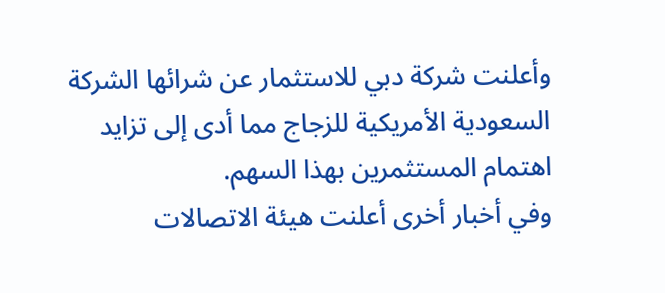وأعلنت شركة دبي للاستثمار عن شرائها الشركة السعودية الأمريكية للزجاج مما أدى إلى تزايد اهتمام المستثمرين بهذا السهم.
وفي أخبار أخرى أعلنت هيئة الاتصالات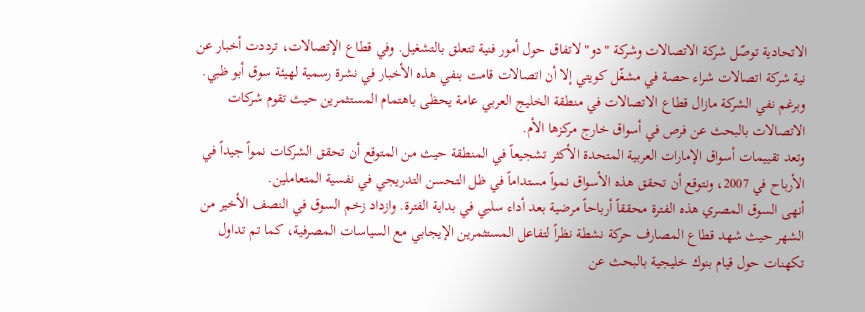الاتحادية توصّل شركة الاتصالات وشركة "دو" لاتفاق حول أمور فنية تتعلق بالتشغيل. وفي قطاع الإتصالات، ترددت أخبار عن نية شركة اتصالات شراء حصة في مشغّل كويتي إلا أن اتصالات قامت بنفي هذه الأخبار في نشرة رسمية لهيئة سوق أبو ظبي. وبرغم نفي الشركة مازال قطاع الاتصالات في منطقة الخليج العربي عامة يحظى باهتمام المستثمرين حيث تقوم شركات الاتصالات بالبحث عن فرص في أسواق خارج مركزها الأم.
وتعد تقييمات أسواق الإمارات العربية المتحدة الأكثر تشجيعاً في المنطقة حيث من المتوقع أن تحقق الشركات نمواً جيداً في الأرباح في 2007، ونتوقع أن تحقق هذه الأسواق نمواً مستداماً في ظل التحسن التدريجي في نفسية المتعاملين.
أنهى السوق المصري هذه الفترة محققاً أرباحاً مرضية بعد أداء سلبي في بداية الفترة. وازداد زخم السوق في النصف الأخير من الشهر حيث شهد قطاع المصارف حركة نشطة نظراً لتفاعل المستثمرين الإيجابي مع السياسات المصرفية، كما تم تداول تكهنات حول قيام بنوك خليجية بالبحث عن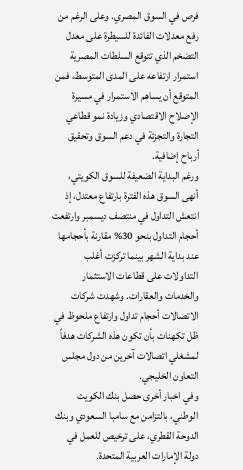فرص في السوق المصري. وعلى الرغم من رفع معدلات الفائدة للسيطرة على معدل التضخم الذي تتوقع السلطات المصرية استمرار ارتفاعه على المدى المتوسط، فمن المتوقع أن يساهم الاستمرار في مسيرة الإصلاح الاقتصادي وزيادة نمو قطاعي التجارة والتجزئة في دعم السوق وتحقيق أرباح إضافية.
ورغم البداية الضعيفة للسوق الكويتي، أنهى السوق هذه الفترة بارتفاع معتدل، إذ انتعش التداول في منتصف ديسمبر وارتفعت أحجام التداول بنحو 30% مقارنة بأحجامها عند بداية الشهر بينما تركزت أغلب التداولات على قطاعات الاستثمار والخدمات والعقارات. وشهدت شركات الاتصالات أحجام تداول وارتفاع ملحوظ في ظل تكهنات بأن تكون هذه الشركات هدفاً لمشغلي اتصالات آخرين من دول مجلس التعاون الخليجي.
وفي اخبار أخرى حصل بنك الكويت الوطني، بالتزامن مع سامبا السعودي وبنك الدوحة القطري، على ترخيص للعمل في دولة الإمارات العربية المتحدة.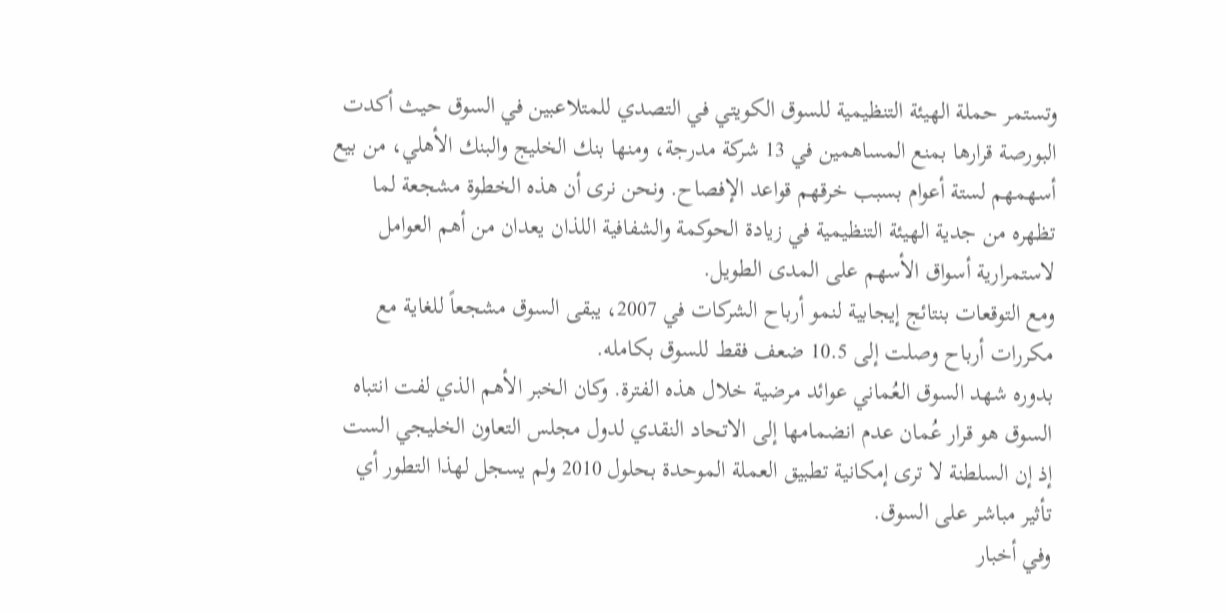وتستمر حملة الهيئة التنظيمية للسوق الكويتي في التصدي للمتلاعبين في السوق حيث أكدت البورصة قرارها بمنع المساهمين في 13 شركة مدرجة، ومنها بنك الخليج والبنك الأهلي، من بيع أسهمهم لستة أعوام بسبب خرقهم قواعد الإفصاح. ونحن نرى أن هذه الخطوة مشجعة لما تظهره من جدية الهيئة التنظيمية في زيادة الحوكمة والشفافية اللذان يعدان من أهم العوامل لاستمرارية أسواق الأسهم على المدى الطويل.
ومع التوقعات بنتائج إيجابية لنمو أرباح الشركات في 2007، يبقى السوق مشجعاً للغاية مع مكررات أرباح وصلت إلى 10.5 ضعف فقط للسوق بكامله.
بدوره شهد السوق العُماني عوائد مرضية خلال هذه الفترة. وكان الخبر الأهم الذي لفت انتباه السوق هو قرار عُمان عدم انضمامها إلى الاتحاد النقدي لدول مجلس التعاون الخليجي الست إذ إن السلطنة لا ترى إمكانية تطبيق العملة الموحدة بحلول 2010 ولم يسجل لهذا التطور أي تأثير مباشر على السوق.
وفي أخبار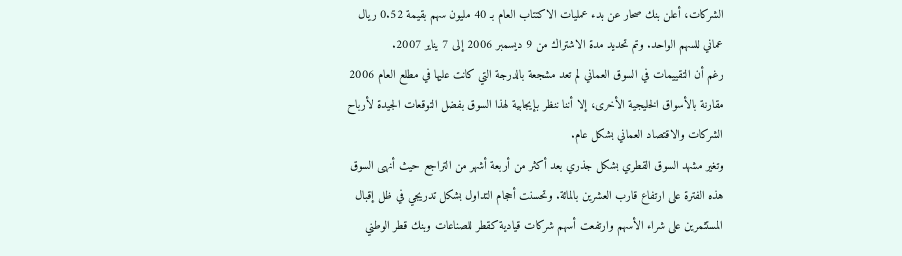الشركات، أعلن بنك صحار عن بدء عمليات الاكتتاب العام بـ 40 مليون سهم بقيمة 0.52 ريال عماني للسهم الواحد. وتم تحديد مدة الاشتراك من 9 ديسمبر 2006 إلى 7 يناير 2007.
رغم أن التقييمات في السوق العماني لم تعد مشجعة بالدرجة التي كانت عليها في مطلع العام 2006 مقارنة بالأسواق الخليجية الأخرى، إلا أننا ننظر بإيجابية لهذا السوق بفضل التوقعات الجيدة لأرباح الشركات والاقتصاد العماني بشكل عام.
وتغير مشهد السوق القطري بشكل جذري بعد أكثر من أربعة أشهر من التراجع حيث أنهى السوق هذه الفترة على ارتفاع قارب العشرين بالمائة. وتحسنت أحجام التداول بشكل تدريجي في ظل إقبال المستثمرين على شراء الأسهم وارتفعت أسهم شركات قيادية كقطر للصناعات وبنك قطر الوطني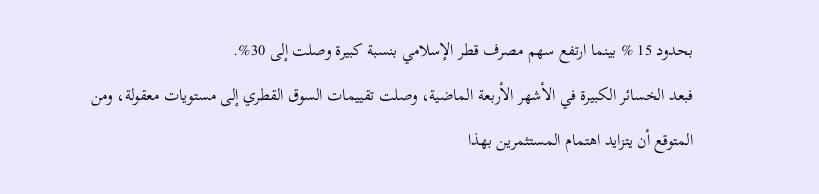بحدود 15 % بينما ارتفع سهم مصرف قطر الإسلامي بنسبة كبيرة وصلت إلى 30%.
فبعد الخسائر الكبيرة في الأشهر الأربعة الماضية، وصلت تقييمات السوق القطري إلى مستويات معقولة، ومن المتوقع أن يتزايد اهتمام المستثمرين بهذا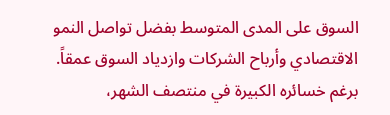السوق على المدى المتوسط بفضل تواصل النمو الاقتصادي وأرباح الشركات وازدياد السوق عمقاً.
برغم خسائره الكبيرة في منتصف الشهر،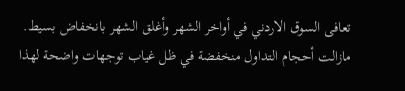تعافى السوق الاردني في أواخر الشهر وأغلق الشهر بانخفاض بسيط. مازالت أحجام التداول منخفضة في ظل غياب توجهات واضحة لهذا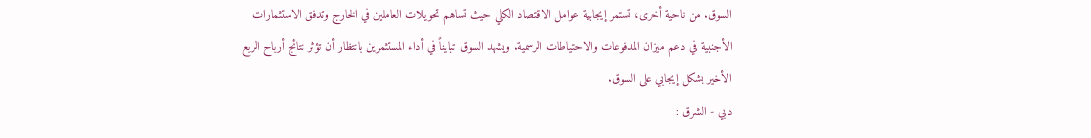السوق. من ناحية أخرى، تستمر إيجابية عوامل الاقتصاد الكلي حيث تساهم تحويلات العاملين في الخارج وتدفق الاستثمارات الأجنبية في دعم ميزان المدفوعات والاحتياطات الرسمية. ويشهد السوق تبايناً في أداء المستثمرين بانتظار أن تؤثر نتائج أرباح الربع الأخير بشكل إيجابي على السوق.
دبي - الشرق :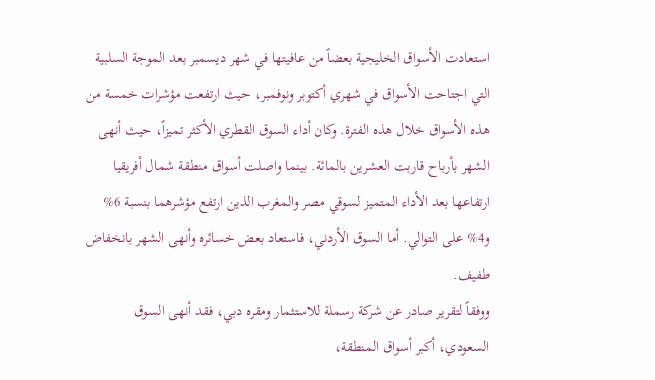استعادت الأسواق الخليجية بعضاً من عافيتها في شهر ديسمبر بعد الموجة السلبية التي اجتاحت الأسواق في شهري أكتوبر ونوفمبر، حيث ارتفعت مؤشرات خمسة من هذه الأسواق خلال هذه الفترة. وكان أداء السوق القطري الأكثر تميزاً، حيث أنهى الشهر بأرباح قاربت العشرين بالمائة. بينما واصلت أسواق منطقة شمال أفريقيا ارتفاعها بعد الأداء المتميز لسوقي مصر والمغرب الذين ارتفع مؤشرهما بنسبة 6% و4% على التوالي. أما السوق الأردني، فاستعاد بعض خسائره وأنهى الشهر بانخفاض طفيف.
ووفقاً لتقرير صادر عن شركة رسملة للاستثمار ومقره دبي، فقد أنهى السوق السعودي، أكبر أسواق المنطقة،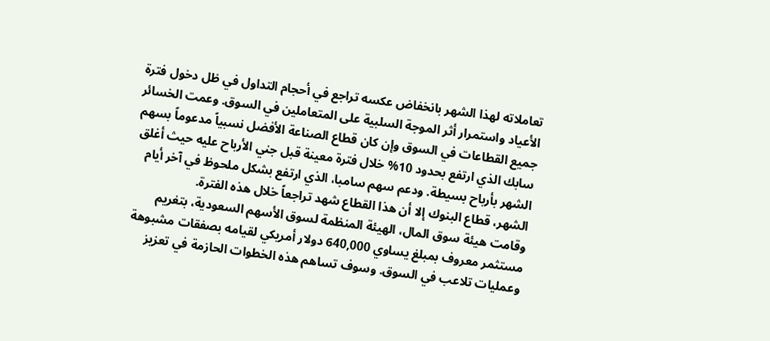تعاملاته لهذا الشهر بانخفاض عكسه تراجع في أحجام التداول في ظل دخول فترة الأعياد واستمرار أثر الموجة السلبية على المتعاملين في السوق. وعمت الخسائر جميع القطاعات في السوق وإن كان قطاع الصناعة الأفضل نسبياً مدعوماً بسهم سابك الذي ارتفع بحدود 10% خلال فترة معينة قبل جني الأرباح عليه حيث أغلق الشهر بأرباح بسيطة. ودعم سهم سامبا، الذي ارتفع بشكل ملحوظ في آخر أيام الشهر، قطاع البنوك إلا أن هذا القطاع شهد تراجعاً خلال هذه الفترة.
وقامت هيئة سوق المال، الهيئة المنظمة لسوق الأسهم السعودية، بتغريم مستثمر معروف بمبلغ يساوي 640,000 دولار أمريكي لقيامه بصفقات مشبوهة وعمليات تلاعب في السوق. وسوف تساهم هذه الخطوات الحازمة في تعزيز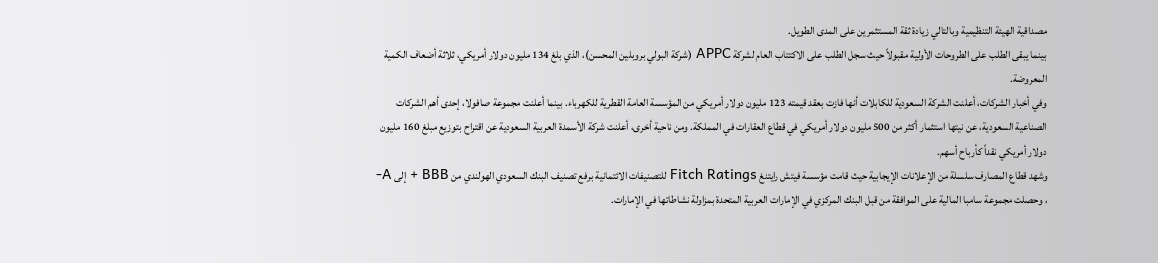مصداقية الهيئة التنظيمية وبالتالي زيادة ثقة المستثمرين على المدى الطويل.
بينما يبقى الطلب على الطروحات الأولية مقبولاً حيث سجل الطلب على الاكتتاب العام لشركة APPC (شركة البولي بروبلين المحسن)، الذي بلغ 134 مليون دولار أمريكي، ثلاثة أضعاف الكمية المعروضة.
وفي أخبار الشركات، أعلنت الشركة السعودية للكابلات أنها فازت بعقد قيمته 123 مليون دولار أمريكي من المؤسسة العامة القطرية للكهرباء. بينما أعلنت مجموعة صافولا، إحدى أهم الشركات الصناعية السعودية، عن نيتها استثمار أكثر من 500 مليون دولار أمريكي في قطاع العقارات في المملكة. ومن ناحية أخرى، أعلنت شركة الأسمدة العربية السعودية عن اقتراح بتوزيع مبلغ 160 مليون دولار أمريكي نقداً كأرباح أسهم.
وشهد قطاع المصارف سلسلة من الإعلانات الإيجابية حيث قامت مؤسسة فيتش رايتنغ Fitch Ratings للتصنيفات الائتمانية برفع تصنيف البنك السعودي الهولندي من BBB + إلى A- ، وحصلت مجموعة سامبا المالية على الموافقة من قبل البنك المركزي في الإمارات العربية المتحدة بمزاولة نشاطاتها في الإمارات.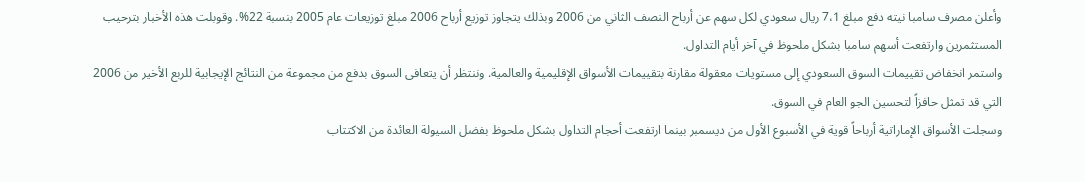وأعلن مصرف سامبا نيته دفع مبلغ 7،1 ريال سعودي لكل سهم عن أرباح النصف الثاني من 2006 وبذلك يتجاوز توزيع أرباح 2006 مبلغ توزيعات عام 2005 بنسبة 22%. وقوبلت هذه الأخبار بترحيب المستثمرين وارتفعت أسهم سامبا بشكل ملحوظ في آخر أيام التداول.
واستمر انخفاض تقييمات السوق السعودي إلى مستويات معقولة مقارنة بتقييمات الأسواق الإقليمية والعالمية. وننتظر أن يتعافى السوق بدفع من مجموعة من النتائج الإيجابية للربع الأخير من 2006 التي قد تمثل حافزاً لتحسين الجو العام في السوق.
وسجلت الأسواق الإماراتية أرباحاً قوية في الأسبوع الأول من ديسمبر بينما ارتفعت أحجام التداول بشكل ملحوظ بفضل السيولة العائدة من الاكتتاب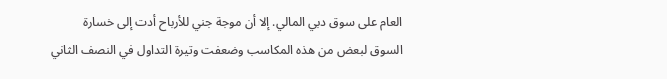العام على سوق دبي المالي. إلا أن موجة جني للأرباح أدت إلى خسارة السوق لبعض من هذه المكاسب وضعفت وتيرة التداول في النصف الثاني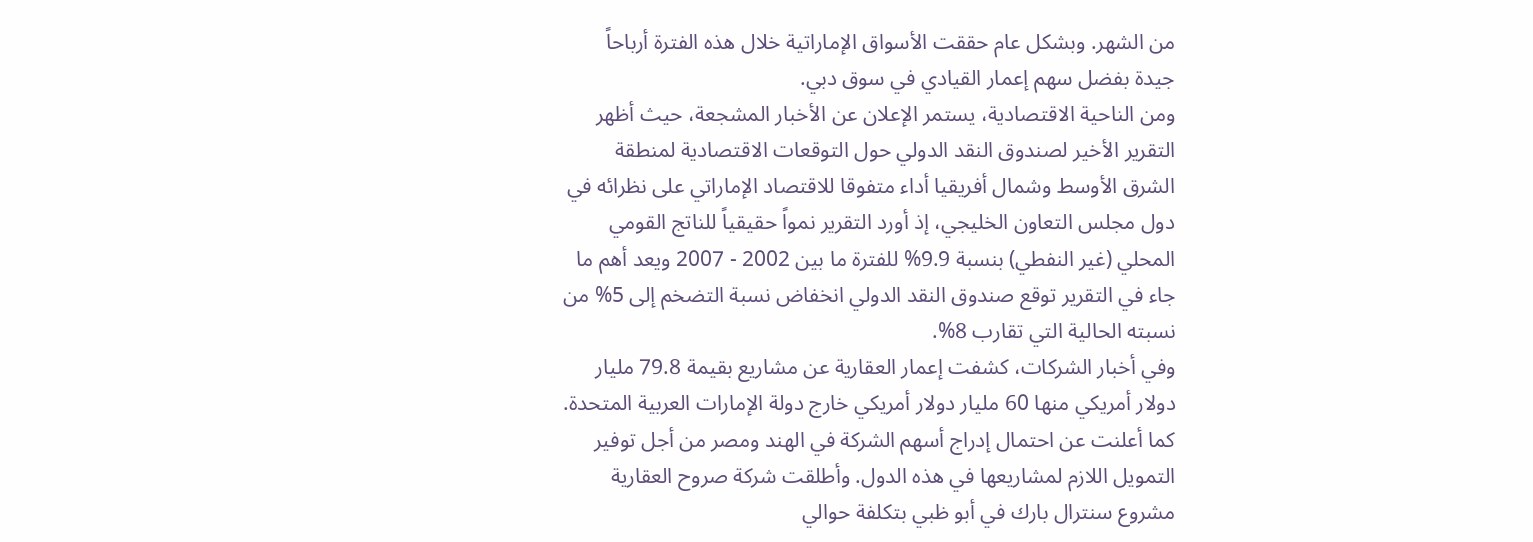من الشهر. وبشكل عام حققت الأسواق الإماراتية خلال هذه الفترة أرباحاً جيدة بفضل سهم إعمار القيادي في سوق دبي.
ومن الناحية الاقتصادية، يستمر الإعلان عن الأخبار المشجعة، حيث أظهر التقرير الأخير لصندوق النقد الدولي حول التوقعات الاقتصادية لمنطقة الشرق الأوسط وشمال أفريقيا أداء متفوقا للاقتصاد الإماراتي على نظرائه في دول مجلس التعاون الخليجي، إذ أورد التقرير نمواً حقيقياً للناتج القومي المحلي (غير النفطي) بنسبة 9.9% للفترة ما بين 2002 - 2007 ويعد أهم ما جاء في التقرير توقع صندوق النقد الدولي انخفاض نسبة التضخم إلى 5% من نسبته الحالية التي تقارب 8%.
وفي أخبار الشركات، كشفت إعمار العقارية عن مشاريع بقيمة 79.8 مليار دولار أمريكي منها 60 مليار دولار أمريكي خارج دولة الإمارات العربية المتحدة. كما أعلنت عن احتمال إدراج أسهم الشركة في الهند ومصر من أجل توفير التمويل اللازم لمشاريعها في هذه الدول. وأطلقت شركة صروح العقارية مشروع سنترال بارك في أبو ظبي بتكلفة حوالي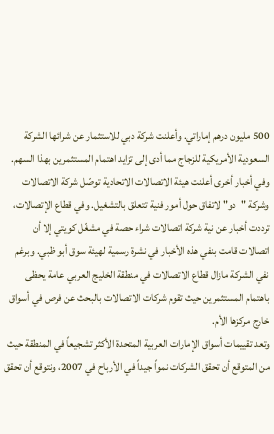500 مليون درهم إماراتي. وأعلنت شركة دبي للاستثمار عن شرائها الشركة السعودية الأمريكية للزجاج مما أدى إلى تزايد اهتمام المستثمرين بهذا السهم.
وفي أخبار أخرى أعلنت هيئة الاتصالات الاتحادية توصّل شركة الاتصالات وشركة "دو" لاتفاق حول أمور فنية تتعلق بالتشغيل. وفي قطاع الإتصالات، ترددت أخبار عن نية شركة اتصالات شراء حصة في مشغّل كويتي إلا أن اتصالات قامت بنفي هذه الأخبار في نشرة رسمية لهيئة سوق أبو ظبي. وبرغم نفي الشركة مازال قطاع الاتصالات في منطقة الخليج العربي عامة يحظى باهتمام المستثمرين حيث تقوم شركات الاتصالات بالبحث عن فرص في أسواق خارج مركزها الأم.
وتعد تقييمات أسواق الإمارات العربية المتحدة الأكثر تشجيعاً في المنطقة حيث من المتوقع أن تحقق الشركات نمواً جيداً في الأرباح في 2007، ونتوقع أن تحقق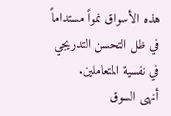هذه الأسواق نمواً مستداماً في ظل التحسن التدريجي في نفسية المتعاملين.
أنهى السوق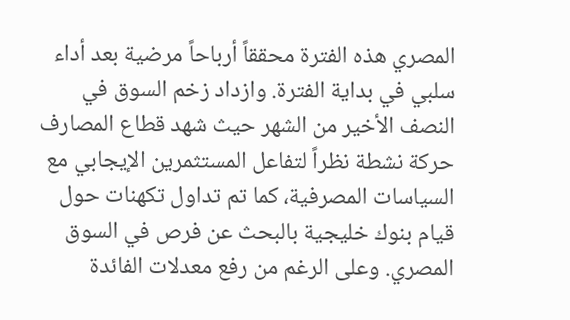المصري هذه الفترة محققاً أرباحاً مرضية بعد أداء سلبي في بداية الفترة. وازداد زخم السوق في النصف الأخير من الشهر حيث شهد قطاع المصارف حركة نشطة نظراً لتفاعل المستثمرين الإيجابي مع السياسات المصرفية، كما تم تداول تكهنات حول قيام بنوك خليجية بالبحث عن فرص في السوق المصري. وعلى الرغم من رفع معدلات الفائدة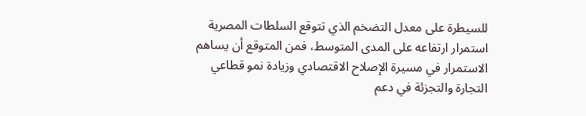للسيطرة على معدل التضخم الذي تتوقع السلطات المصرية استمرار ارتفاعه على المدى المتوسط، فمن المتوقع أن يساهم الاستمرار في مسيرة الإصلاح الاقتصادي وزيادة نمو قطاعي التجارة والتجزئة في دعم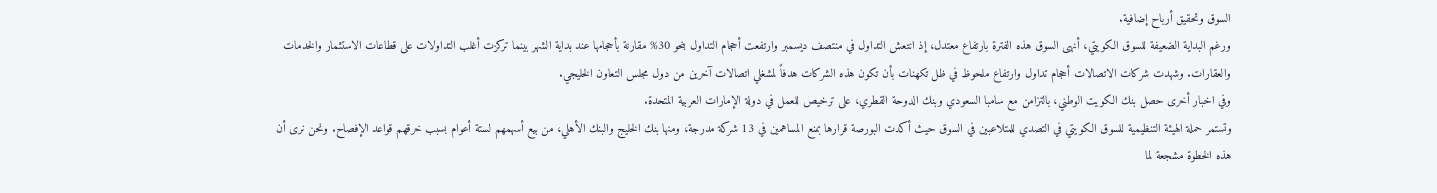السوق وتحقيق أرباح إضافية.
ورغم البداية الضعيفة للسوق الكويتي، أنهى السوق هذه الفترة بارتفاع معتدل، إذ انتعش التداول في منتصف ديسمبر وارتفعت أحجام التداول بنحو 30% مقارنة بأحجامها عند بداية الشهر بينما تركزت أغلب التداولات على قطاعات الاستثمار والخدمات والعقارات. وشهدت شركات الاتصالات أحجام تداول وارتفاع ملحوظ في ظل تكهنات بأن تكون هذه الشركات هدفاً لمشغلي اتصالات آخرين من دول مجلس التعاون الخليجي.
وفي اخبار أخرى حصل بنك الكويت الوطني، بالتزامن مع سامبا السعودي وبنك الدوحة القطري، على ترخيص للعمل في دولة الإمارات العربية المتحدة.
وتستمر حملة الهيئة التنظيمية للسوق الكويتي في التصدي للمتلاعبين في السوق حيث أكدت البورصة قرارها بمنع المساهمين في 13 شركة مدرجة، ومنها بنك الخليج والبنك الأهلي، من بيع أسهمهم لستة أعوام بسبب خرقهم قواعد الإفصاح. ونحن نرى أن هذه الخطوة مشجعة لما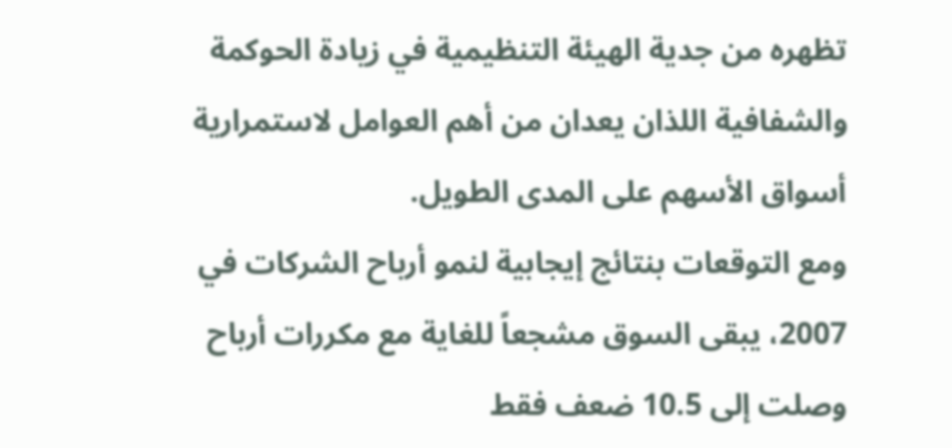تظهره من جدية الهيئة التنظيمية في زيادة الحوكمة والشفافية اللذان يعدان من أهم العوامل لاستمرارية أسواق الأسهم على المدى الطويل.
ومع التوقعات بنتائج إيجابية لنمو أرباح الشركات في 2007، يبقى السوق مشجعاً للغاية مع مكررات أرباح وصلت إلى 10.5 ضعف فقط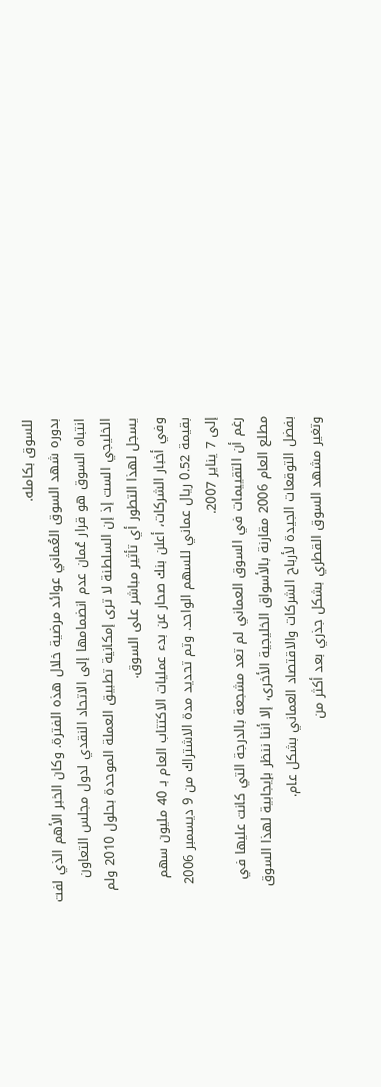للسوق بكامله.
بدوره شهد السوق العُماني عوائد مرضية خلال هذه الفترة. وكان الخبر الأهم الذي لفت انتباه السوق هو قرار عُمان عدم انضمامها إلى الاتحاد النقدي لدول مجلس التعاون الخليجي الست إذ إن السلطنة لا ترى إمكانية تطبيق العملة الموحدة بحلول 2010 ولم يسجل لهذا التطور أي تأثير مباشر على السوق.
وفي أخبار الشركات، أعلن بنك صحار عن بدء عمليات الاكتتاب العام بـ 40 مليون سهم بقيمة 0.52 ريال عماني للسهم الواحد. وتم تحديد مدة الاشتراك من 9 ديسمبر 2006 إلى 7 يناير 2007.
رغم أن التقييمات في السوق العماني لم تعد مشجعة بالدرجة التي كانت عليها في مطلع العام 2006 مقارنة بالأسواق الخليجية الأخرى، إلا أننا ننظر بإيجابية لهذا السوق بفضل التوقعات الجيدة لأرباح الشركات والاقتصاد العماني بشكل عام.
وتغير مشهد السوق القطري بشكل جذري بعد أكثر من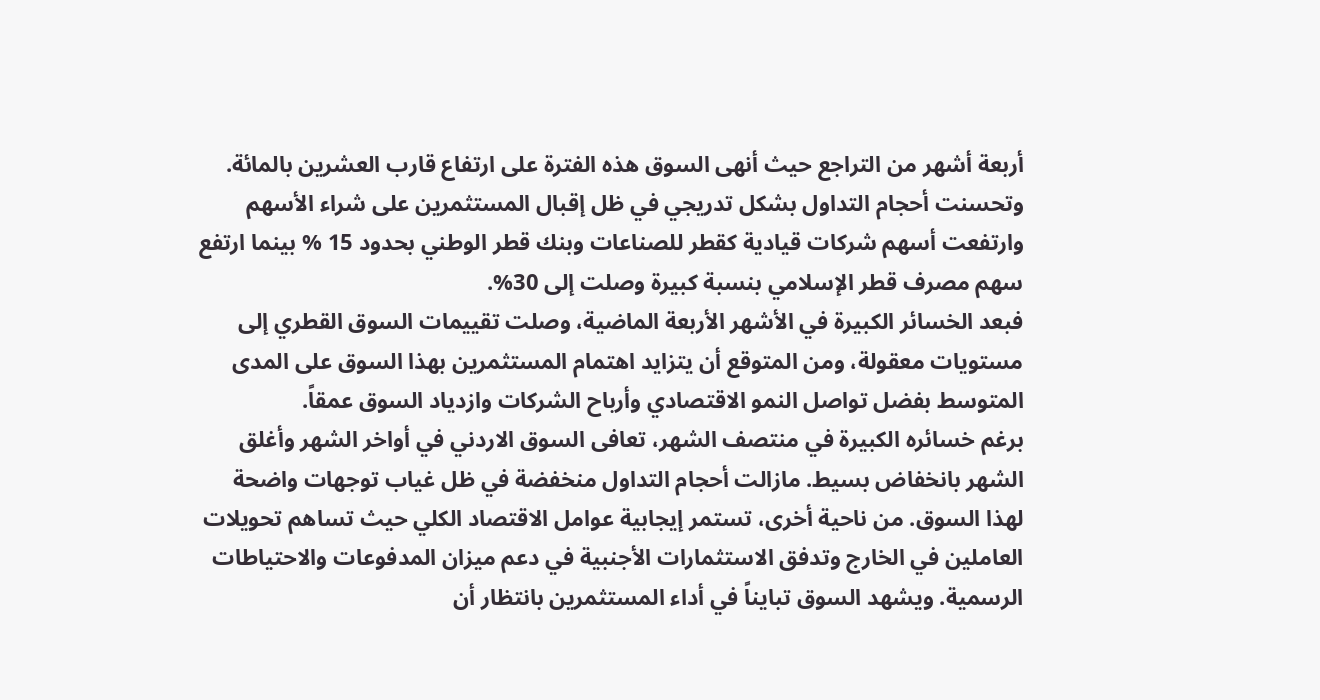أربعة أشهر من التراجع حيث أنهى السوق هذه الفترة على ارتفاع قارب العشرين بالمائة. وتحسنت أحجام التداول بشكل تدريجي في ظل إقبال المستثمرين على شراء الأسهم وارتفعت أسهم شركات قيادية كقطر للصناعات وبنك قطر الوطني بحدود 15 % بينما ارتفع سهم مصرف قطر الإسلامي بنسبة كبيرة وصلت إلى 30%.
فبعد الخسائر الكبيرة في الأشهر الأربعة الماضية، وصلت تقييمات السوق القطري إلى مستويات معقولة، ومن المتوقع أن يتزايد اهتمام المستثمرين بهذا السوق على المدى المتوسط بفضل تواصل النمو الاقتصادي وأرباح الشركات وازدياد السوق عمقاً.
برغم خسائره الكبيرة في منتصف الشهر، تعافى السوق الاردني في أواخر الشهر وأغلق الشهر بانخفاض بسيط. مازالت أحجام التداول منخفضة في ظل غياب توجهات واضحة لهذا السوق. من ناحية أخرى، تستمر إيجابية عوامل الاقتصاد الكلي حيث تساهم تحويلات العاملين في الخارج وتدفق الاستثمارات الأجنبية في دعم ميزان المدفوعات والاحتياطات الرسمية. ويشهد السوق تبايناً في أداء المستثمرين بانتظار أن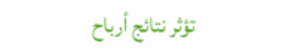تؤثر نتائج أرباح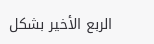الربع الأخير بشكل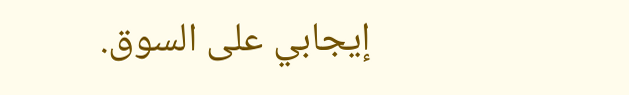إيجابي على السوق.